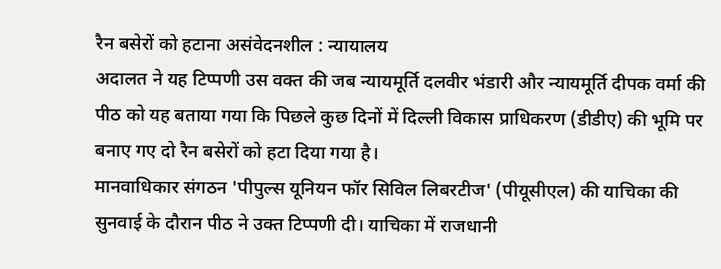रैन बसेरों को हटाना असंवेदनशील : न्यायालय
अदालत ने यह टिप्पणी उस वक्त की जब न्यायमूर्ति दलवीर भंडारी और न्यायमूर्ति दीपक वर्मा की पीठ को यह बताया गया कि पिछले कुछ दिनों में दिल्ली विकास प्राधिकरण (डीडीए) की भूमि पर बनाए गए दो रैन बसेरों को हटा दिया गया है।
मानवाधिकार संगठन 'पीपुल्स यूनियन फॉर सिविल लिबरटीज' (पीयूसीएल) की याचिका की सुनवाई के दौरान पीठ ने उक्त टिप्पणी दी। याचिका में राजधानी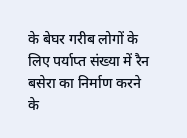के बेघर गरीब लोगों के लिए पर्याप्त संख्या में रैन बसेरा का निर्माण करने के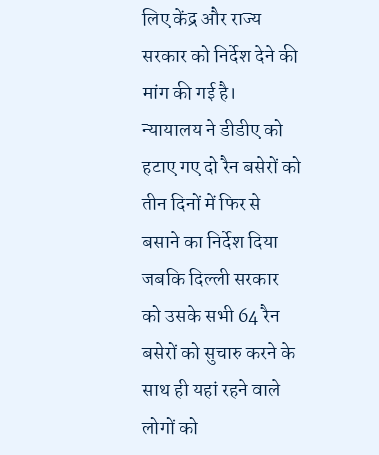लिए केंद्र और राज्य सरकार को निर्देश देने की मांग की गई है।
न्यायालय ने डीडीए को हटाए गए दो रैन बसेरों को तीन दिनों में फिर से बसाने का निर्देश दिया जबकि दिल्ली सरकार को उसके सभी 64 रैन बसेरों को सुचारु करने के साथ ही यहां रहने वाले लोगों को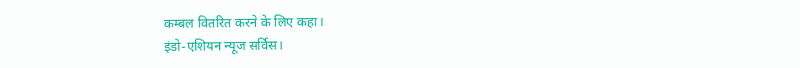कम्बल वितरित करने के लिए कहा।
इंडो-एशियन न्यूज सर्विस।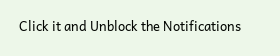Click it and Unblock the Notifications